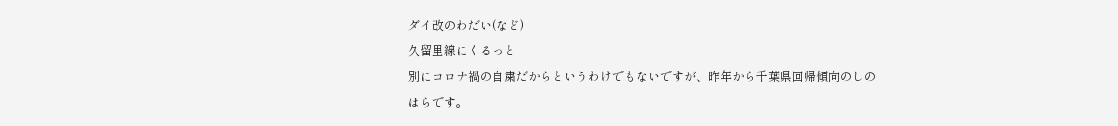ダイ改のわだい(など)
久留里線にくるっと
別にコロナ禍の自粛だからというわけでもないですが、昨年から千葉県回帰傾向のしのはらです。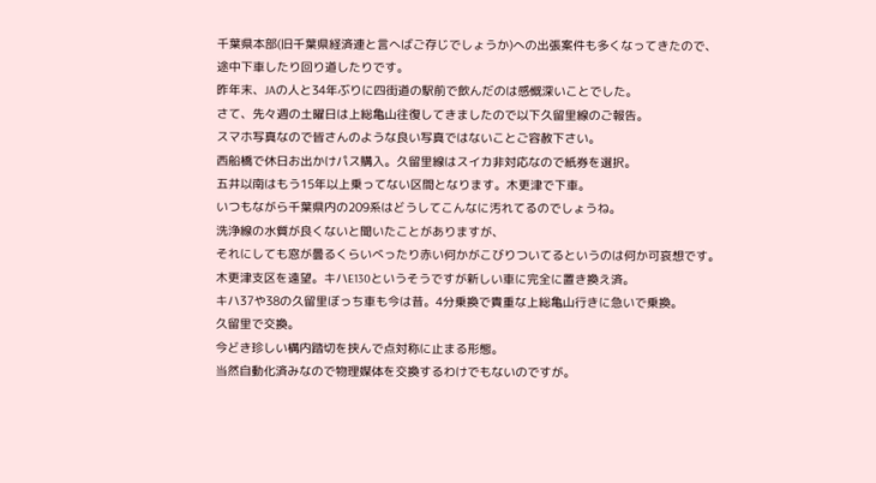千葉県本部(旧千葉県経済連と言へばご存じでしょうか)への出張案件も多くなってきたので、
途中下車したり回り道したりです。
昨年末、JAの人と34年ぶりに四街道の駅前で飲んだのは感慨深いことでした。
さて、先々週の土曜日は上総亀山往復してきましたので以下久留里線のご報告。
スマホ写真なので皆さんのような良い写真ではないことご容赦下さい。
西船橋で休日お出かけパス購入。久留里線はスイカ非対応なので紙券を選択。
五井以南はもう15年以上乗ってない区間となります。木更津で下車。
いつもながら千葉県内の209系はどうしてこんなに汚れてるのでしょうね。
洗浄線の水質が良くないと聞いたことがありますが、
それにしても窓が曇るくらいべったり赤い何かがこびりついてるというのは何か可哀想です。
木更津支区を遠望。キハE130というそうですが新しい車に完全に置き換え済。
キハ37や38の久留里ぼっち車も今は昔。4分乗換で貴重な上総亀山行きに急いで乗換。
久留里で交換。
今どき珍しい構内踏切を挟んで点対称に止まる形態。
当然自動化済みなので物理媒体を交換するわけでもないのですが。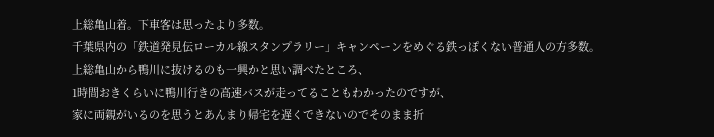上総亀山着。下車客は思ったより多数。
千葉県内の「鉄道発見伝ローカル線スタンプラリー」キャンペーンをめぐる鉄っぽくない普通人の方多数。
上総亀山から鴨川に抜けるのも一興かと思い調べたところ、
1時間おきくらいに鴨川行きの高速バスが走ってることもわかったのですが、
家に両親がいるのを思うとあんまり帰宅を遅くできないのでそのまま折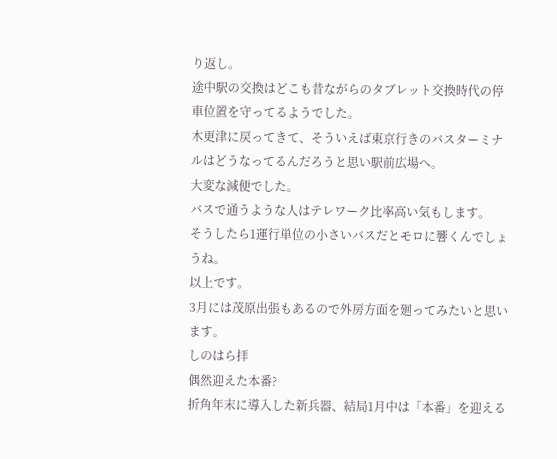り返し。
途中駅の交換はどこも昔ながらのタブレット交換時代の停車位置を守ってるようでした。
木更津に戻ってきて、そういえば東京行きのバスターミナルはどうなってるんだろうと思い駅前広場へ。
大変な減便でした。
バスで通うような人はテレワーク比率高い気もします。
そうしたら1運行単位の小さいバスだとモロに響くんでしょうね。
以上です。
3月には茂原出張もあるので外房方面を廻ってみたいと思います。
しのはら拝
偶然迎えた本番?
折角年末に導入した新兵器、結局1月中は「本番」を迎える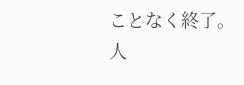ことなく終了。
人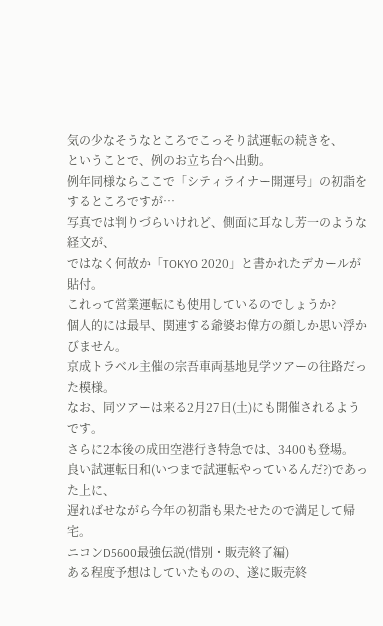気の少なそうなところでこっそり試運転の続きを、
ということで、例のお立ち台へ出動。
例年同様ならここで「シティライナー開運号」の初詣をするところですが…
写真では判りづらいけれど、側面に耳なし芳一のような経文が、
ではなく何故か「TOKYO 2020」と書かれたデカールが貼付。
これって営業運転にも使用しているのでしょうか?
個人的には最早、関連する爺婆お偉方の顔しか思い浮かびません。
京成トラベル主催の宗吾車両基地見学ツアーの往路だった模様。
なお、同ツアーは来る2月27日(土)にも開催されるようです。
さらに2本後の成田空港行き特急では、3400も登場。
良い試運転日和(いつまで試運転やっているんだ?)であった上に、
遅ればせながら今年の初詣も果たせたので満足して帰宅。
ニコンD5600最強伝説(惜別・販売終了編)
ある程度予想はしていたものの、遂に販売終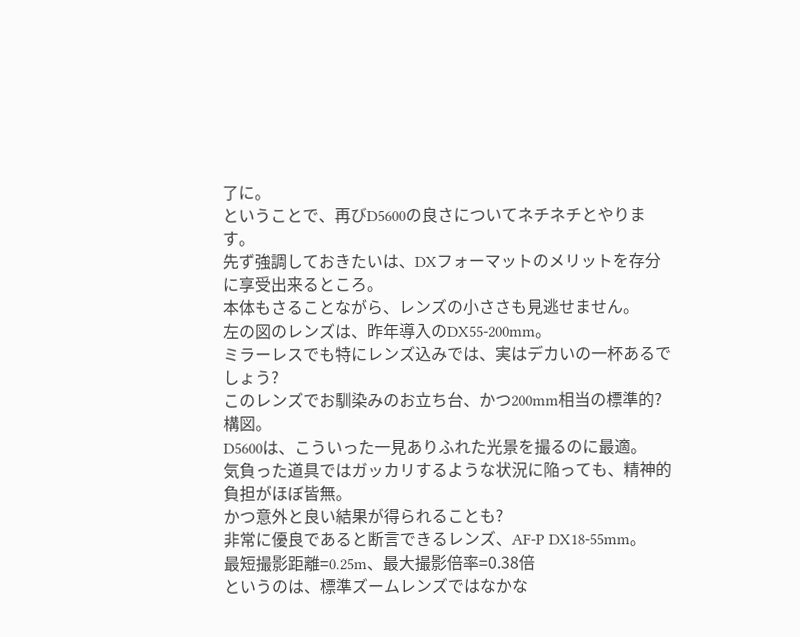了に。
ということで、再びD5600の良さについてネチネチとやります。
先ず強調しておきたいは、DXフォーマットのメリットを存分に享受出来るところ。
本体もさることながら、レンズの小ささも見逃せません。
左の図のレンズは、昨年導入のDX55-200mm。
ミラーレスでも特にレンズ込みでは、実はデカいの一杯あるでしょう?
このレンズでお馴染みのお立ち台、かつ200mm相当の標準的?構図。
D5600は、こういった一見ありふれた光景を撮るのに最適。
気負った道具ではガッカリするような状況に陥っても、精神的負担がほぼ皆無。
かつ意外と良い結果が得られることも?
非常に優良であると断言できるレンズ、AF-P DX18-55mm。
最短撮影距離=0.25m、最大撮影倍率=0.38倍
というのは、標準ズームレンズではなかな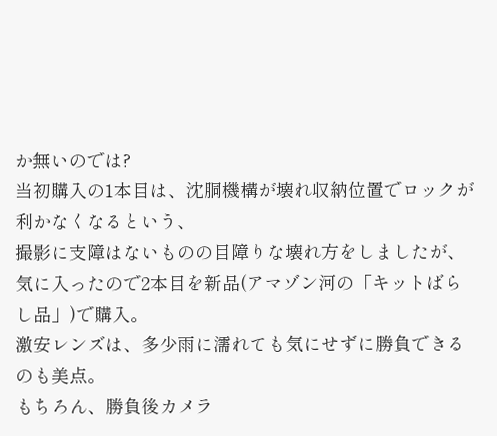か無いのでは?
当初購入の1本目は、沈胴機構が壊れ収納位置でロックが利かなくなるという、
撮影に支障はないものの目障りな壊れ方をしましたが、
気に入ったので2本目を新品(アマゾン河の「キットばらし品」)で購入。
激安レンズは、多少雨に濡れても気にせずに勝負できるのも美点。
もちろん、勝負後カメラ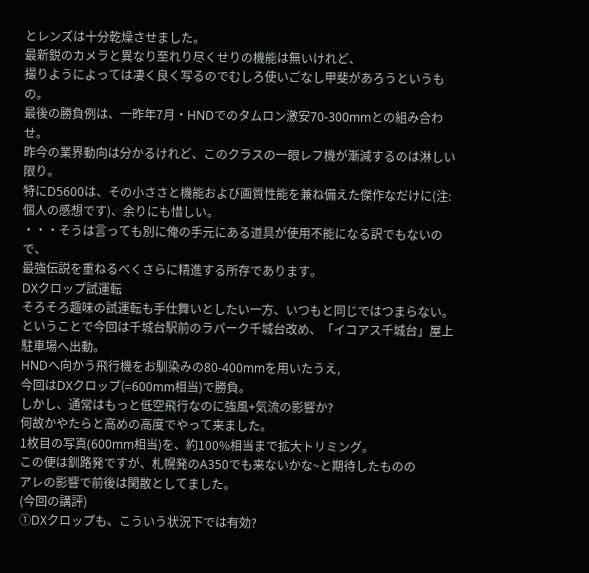とレンズは十分乾燥させました。
最新鋭のカメラと異なり至れり尽くせりの機能は無いけれど、
撮りようによっては凄く良く写るのでむしろ使いごなし甲斐があろうというもの。
最後の勝負例は、一昨年7月・HNDでのタムロン激安70-300mmとの組み合わせ。
昨今の業界動向は分かるけれど、このクラスの一眼レフ機が漸減するのは淋しい限り。
特にD5600は、その小ささと機能および画質性能を兼ね備えた傑作なだけに(注:個人の感想です)、余りにも惜しい。
・・・そうは言っても別に俺の手元にある道具が使用不能になる訳でもないので、
最強伝説を重ねるべくさらに精進する所存であります。
DXクロップ試運転
そろそろ趣味の試運転も手仕舞いとしたい一方、いつもと同じではつまらない。
ということで今回は千城台駅前のラパーク千城台改め、「イコアス千城台」屋上駐車場へ出動。
HNDへ向かう飛行機をお馴染みの80-400mmを用いたうえ,
今回はDXクロップ(=600mm相当)で勝負。
しかし、通常はもっと低空飛行なのに強風+気流の影響か?
何故かやたらと高めの高度でやって来ました。
1枚目の写真(600mm相当)を、約100%相当まで拡大トリミング。
この便は釧路発ですが、札幌発のA350でも来ないかな~と期待したものの
アレの影響で前後は閑散としてました。
(今回の講評)
①DXクロップも、こういう状況下では有効?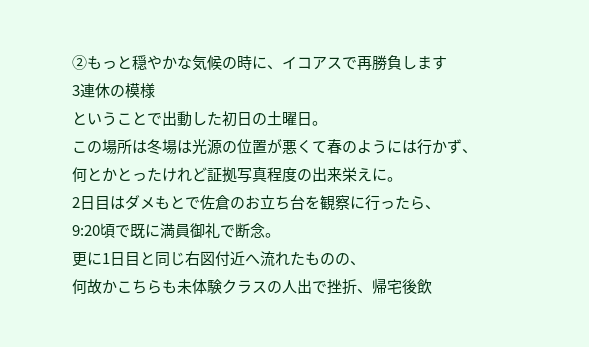②もっと穏やかな気候の時に、イコアスで再勝負します
3連休の模様
ということで出動した初日の土曜日。
この場所は冬場は光源の位置が悪くて春のようには行かず、
何とかとったけれど証拠写真程度の出来栄えに。
2日目はダメもとで佐倉のお立ち台を観察に行ったら、
9:20頃で既に満員御礼で断念。
更に1日目と同じ右図付近へ流れたものの、
何故かこちらも未体験クラスの人出で挫折、帰宅後飲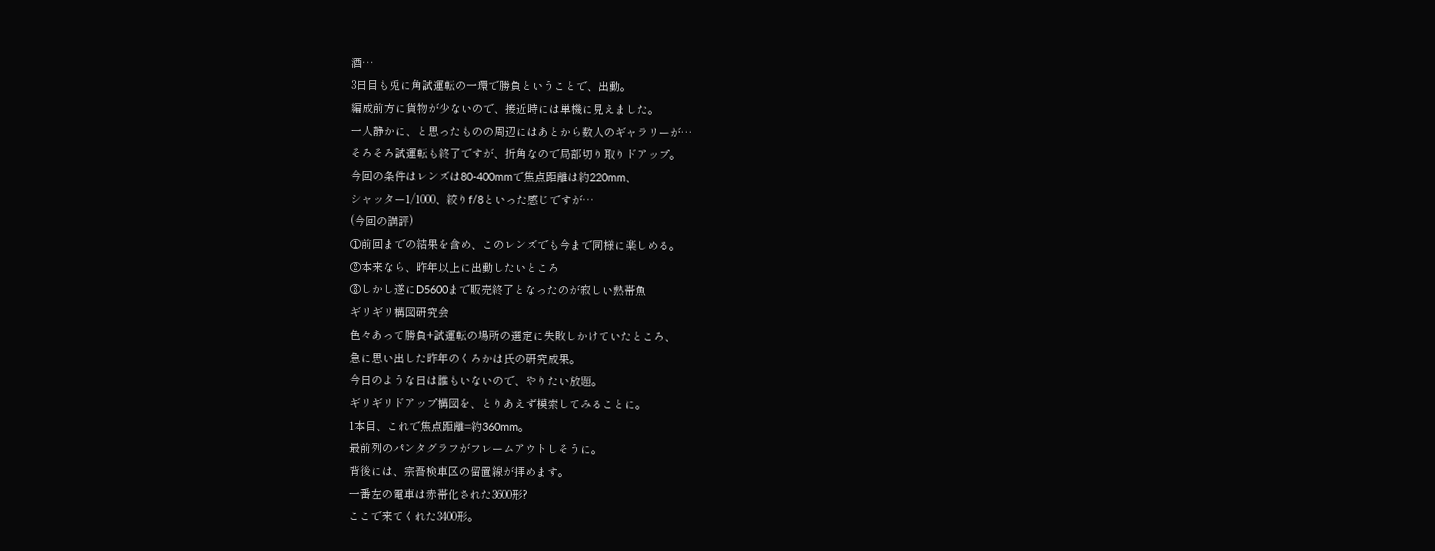酒…
3日目も兎に角試運転の一環で勝負ということで、出動。
編成前方に貨物が少ないので、接近時には単機に見えました。
一人静かに、と思ったものの周辺にはあとから数人のギャラリーが…
そろそろ試運転も終了ですが、折角なので局部切り取りドアップ。
今回の条件はレンズは80-400mmで焦点距離は約220mm、
シャッター1/1000、絞りf/8といった感じですが…
(今回の講評)
①前回までの結果を含め、このレンズでも今まで同様に楽しめる。
②本来なら、昨年以上に出動したいところ
③しかし遂にD5600まで販売終了となったのが寂しい熱帯魚
ギリギリ構図研究会
色々あって勝負+試運転の場所の選定に失敗しかけていたところ、
急に思い出した昨年のくろかは氏の研究成果。
今日のような日は誰もいないので、やりたい放題。
ギリギリドアップ構図を、とりあえず模索してみることに。
1本目、これで焦点距離=約360mm。
最前列のパンタグラフがフレームアウトしそうに。
背後には、宗吾検車区の留置線が拝めます。
一番左の電車は赤帯化された3600形?
ここで来てくれた3400形。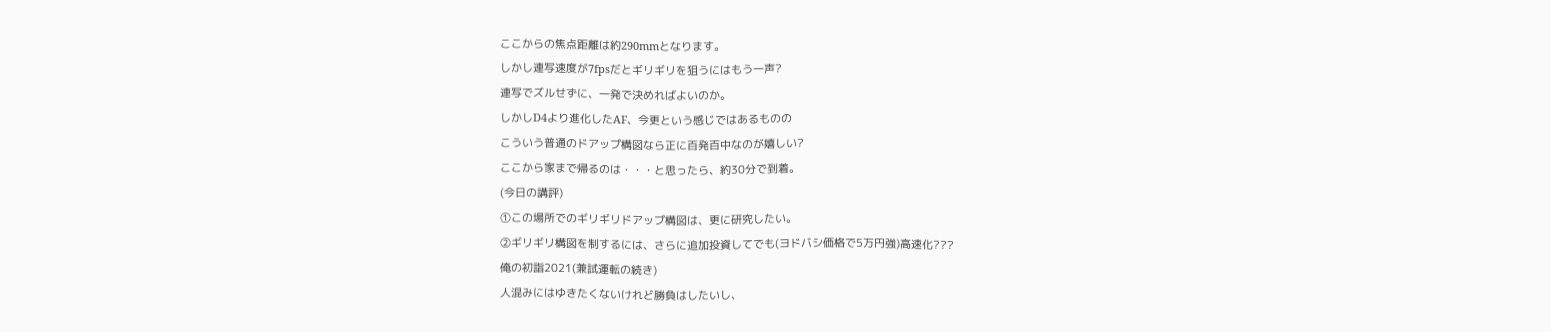ここからの焦点距離は約290mmとなります。
しかし連写速度が7fpsだとギリギリを狙うにはもう一声?
連写でズルせずに、一発で決めればよいのか。
しかしD4より進化したAF、今更という感じではあるものの
こういう普通のドアップ構図なら正に百発百中なのが嬉しい?
ここから家まで帰るのは・・・と思ったら、約30分で到着。
(今日の講評)
①この場所でのギリギリドアップ構図は、更に研究したい。
②ギリギリ構図を制するには、さらに追加投資してでも(ヨドバシ価格で5万円強)高速化???
俺の初詣2021(兼試運転の続き)
人混みにはゆきたくないけれど勝負はしたいし、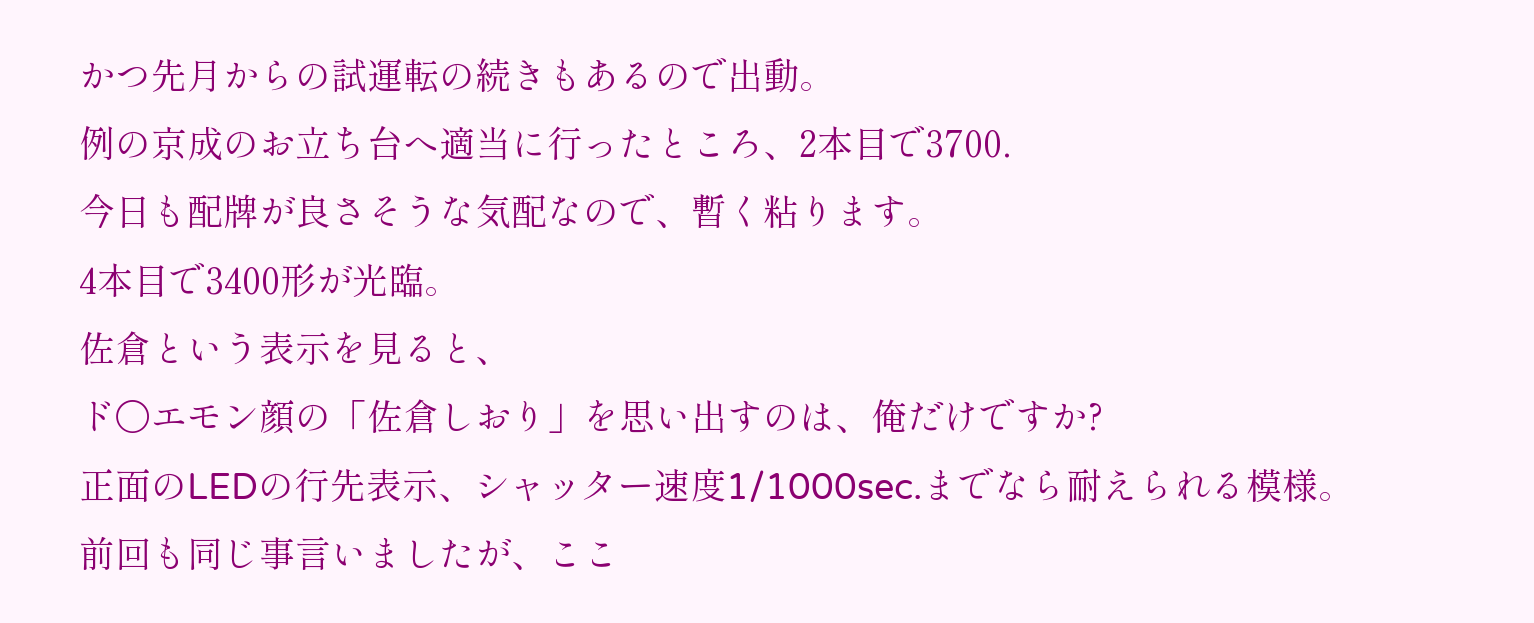かつ先月からの試運転の続きもあるので出動。
例の京成のお立ち台へ適当に行ったところ、2本目で3700.
今日も配牌が良さそうな気配なので、暫く粘ります。
4本目で3400形が光臨。
佐倉という表示を見ると、
ド〇エモン顔の「佐倉しおり」を思い出すのは、俺だけですか?
正面のLEDの行先表示、シャッター速度1/1000sec.までなら耐えられる模様。
前回も同じ事言いましたが、ここ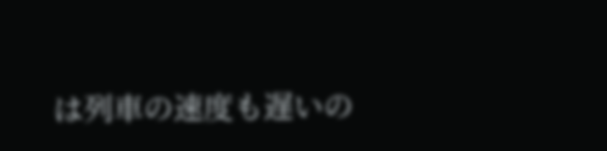は列車の速度も遅いの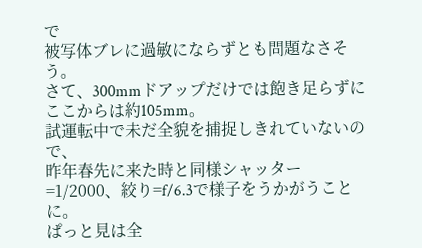で
被写体ブレに過敏にならずとも問題なさそう。
さて、300mmドアップだけでは飽き足らずにここからは約105mm。
試運転中で未だ全貌を捕捉しきれていないので、
昨年春先に来た時と同様シャッター=1/2000、絞り=f/6.3で様子をうかがうことに。
ぱっと見は全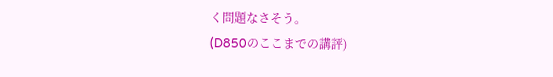く問題なさそう。
(D850のここまでの講評)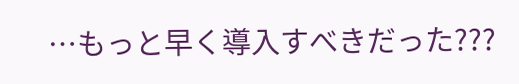…もっと早く導入すべきだった???